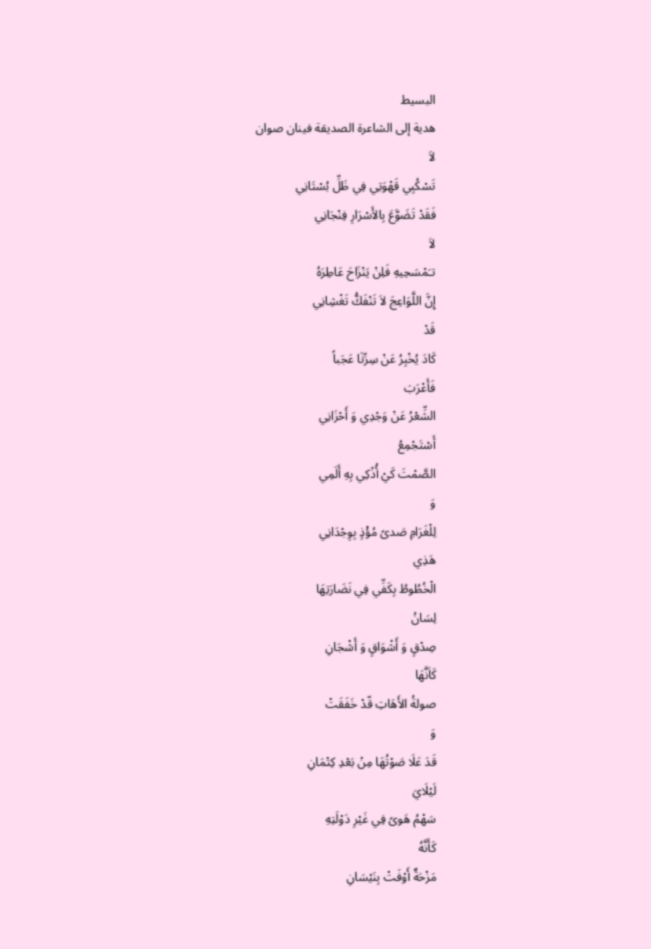البسيط
هدية إلى الشاعرة الصديقة فينان صوان
لاَ
تَسْكُبِي قَهْوَتِي فِي ظَلِّ بُسْتَانِي
فَقَدْ تَضَوَّعَ بِالأَسْرَارِ فِنْجَانِي
لاَ
تـَمْسَحِيهِ فَلِنْ يَنْزَاحَ عَاطِرَهُ
إِنَّ اللَّوَاعِجَ لاَ تَنْفَكُّ تَغْشِانِي
قَدْ
كَادَ يُخْبِرُ عَنْ سِرِّنَا عَجَباً
فَأَعْرَبَ
الشِّعْرُ عَنْ وَجْدِي وَ أَحْزَانِي
أَسْتَجْمِعُ
الصَّمْتَ كَيْ أُذْكِي بِهِ أَلَمِي
وَ
لِلْغَرَامِ صَدىً مُؤْذٍ بِوِجْدَانِي
هَذِي
الْخُطُوطُ بِكَفِّي فِي نَضَارَتِهَا
لِسَانُ
صِدْقٍ وَ أَشْوَاقٍ وَ أَشْجَانِ
كَاَنَّهَا
صولةُ الأَهَاتِ قّدْ خَفَقَتْ
وَ
قَدَ عَلَا صَوْتُهَا مِنْ بَعْدِ كِتْمَانِ
لَيْلَايَ
سَهْمُ هَوىً فِي غَيْرِ دَوْلَتِهِ
كَأَنَّهُ
مَزْحَةٌ أَوْفَتْ بِنَيْسَانِ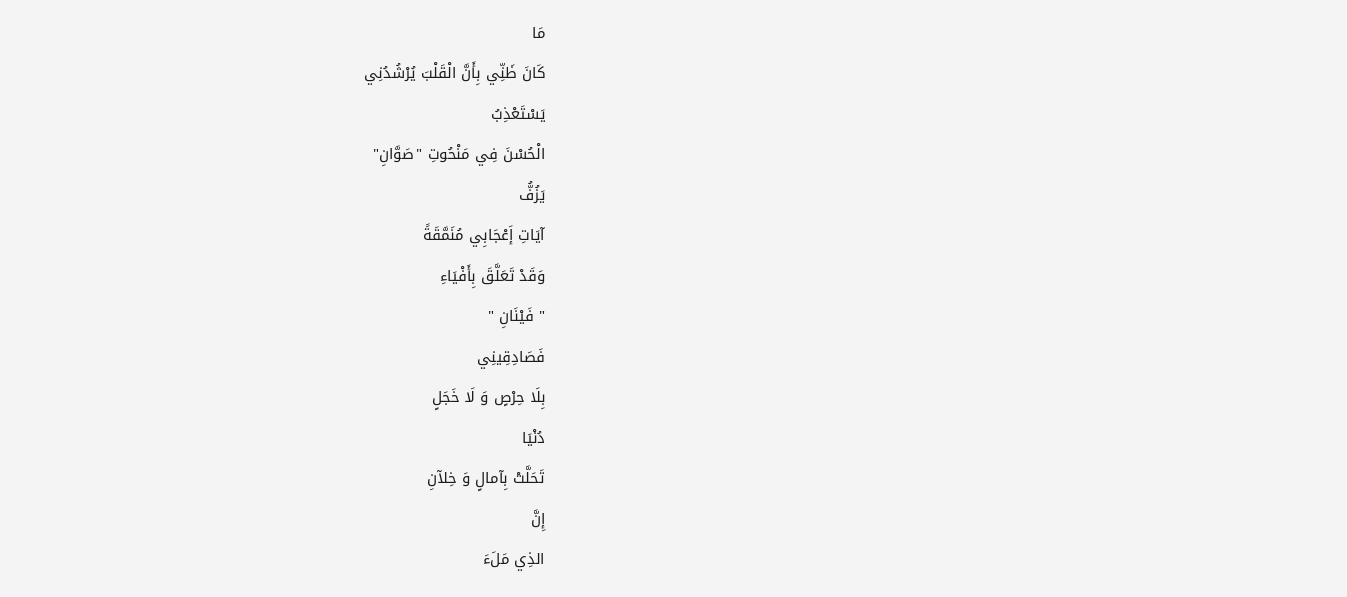مَا
كَانَ ظَنِّي بِأَنَّ الْقَلْبَ يُرْشُدُنِي
يَسْتَعْذِبُ
الْحُسْنَ فِي مَنْحُوتِ "صَوَّانِ"
يَزُفُّ
آيَاتِ إَعْجَابِي مُنَمَّقَةً
وَقَدْ تَعَلَّقَ بِأَفْيَاءِ
" فَيْنَانِ "
فَصَادِقِينِي
بِلَا حِرْصٍ وَ لَا خَجَلٍ
دُنْيَا
تَحَلَّتْ بِآمالٍ وَ خِلآنِ
إِنَّ
الذِي مَلَءَ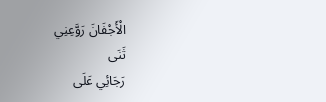الْأَجْفَانَ رَوَّعِنِي
ثَنَى
رَجَائِي عَلَى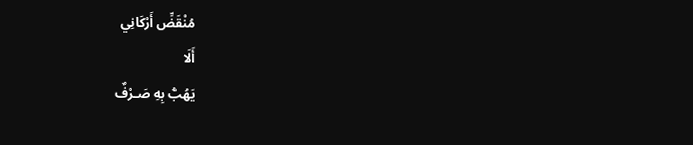مُنْقَضِّ أَرْكَانِي
أَلَا
يَهُبُّ بِهِ صَـرْفٌ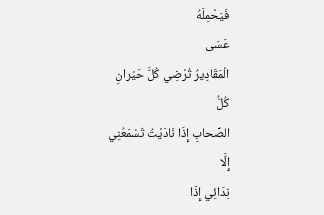فَيَحْمِلَهُ
عَسَى
الْمَقَادِيرُ تُرْضِي كُلَّ حَيْرانِ
كُلُّ
الصِّحابِ إِذَا نَادَيْتُ تَسْمَعُنِي
إِلَّا
نِدَائِي إِذَا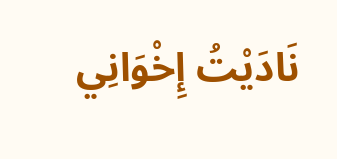نَادَيْتُ إِخْوَانِي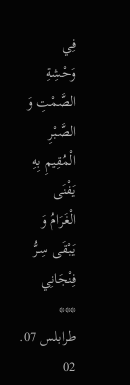فِي
وَحْشِةِ الصَّمْتِ وَ الصَّـبْرِ الْمُقِيمِ بِهِ
يَفْنَى
الْغَرَامُ وَ يَبْقَى سِـرُّ فِنْجَانِي
***
طرابلس 07. 02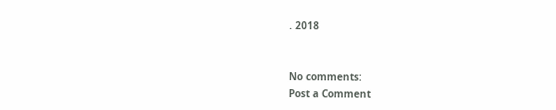. 2018


No comments:
Post a Comment